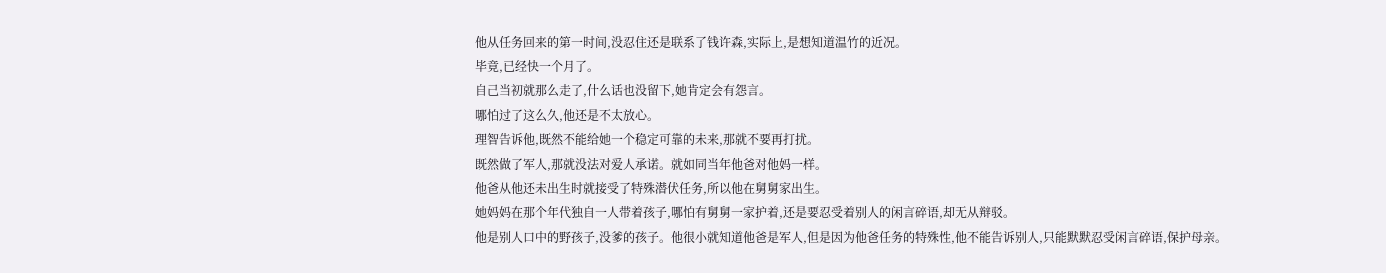他从任务回来的第一时间,没忍住还是联系了钱许森,实际上,是想知道温竹的近况。
毕竟,已经快一个月了。
自己当初就那么走了,什么话也没留下,她肯定会有怨言。
哪怕过了这么久,他还是不太放心。
理智告诉他,既然不能给她一个稳定可靠的未来,那就不要再打扰。
既然做了军人,那就没法对爱人承诺。就如同当年他爸对他妈一样。
他爸从他还未出生时就接受了特殊潜伏任务,所以他在舅舅家出生。
她妈妈在那个年代独自一人带着孩子,哪怕有舅舅一家护着,还是要忍受着别人的闲言碎语,却无从辩驳。
他是别人口中的野孩子,没爹的孩子。他很小就知道他爸是军人,但是因为他爸任务的特殊性,他不能告诉别人,只能默默忍受闲言碎语,保护母亲。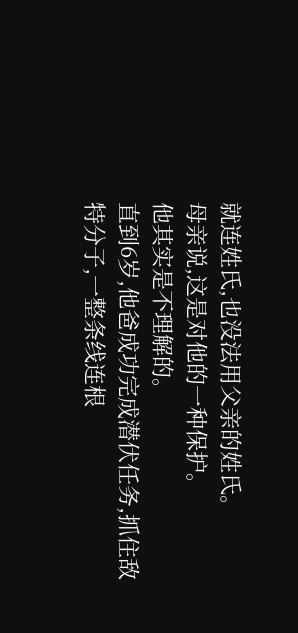就连姓氏,也没法用父亲的姓氏。
母亲说,这是对他的一种保护。
他其实是不理解的。
直到6岁,他爸成功完成潜伏任务,抓住敌特分子,一整条线连根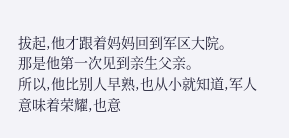拔起,他才跟着妈妈回到军区大院。
那是他第一次见到亲生父亲。
所以,他比别人早熟,也从小就知道,军人意味着荣耀,也意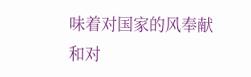味着对国家的风奉献和对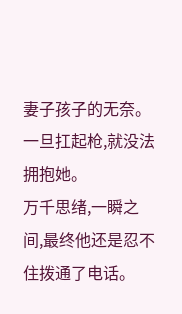妻子孩子的无奈。
一旦扛起枪,就没法拥抱她。
万千思绪,一瞬之间,最终他还是忍不住拨通了电话。